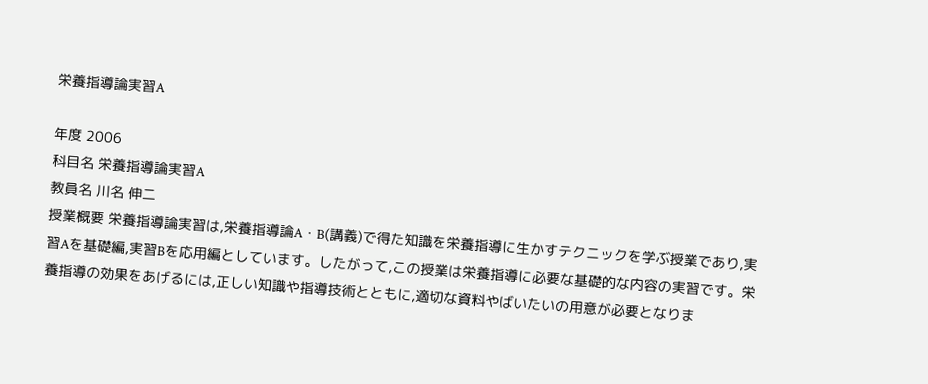栄養指導論実習A

年度 2006
科目名 栄養指導論実習A
教員名 川名 伸二
授業概要 栄養指導論実習は,栄養指導論A・B(講義)で得た知識を栄養指導に生かすテクニックを学ぶ授業であり,実習Aを基礎編,実習Bを応用編としています。したがって,この授業は栄養指導に必要な基礎的な内容の実習です。栄養指導の効果をあげるには,正しい知識や指導技術とともに,適切な資料やばいたいの用意が必要となりま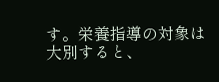す。栄養指導の対象は大別すると、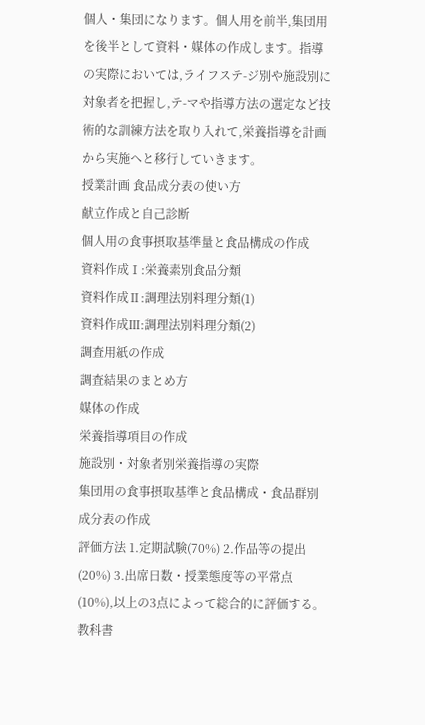個人・集団になります。個人用を前半,集団用を後半として資料・媒体の作成します。指導の実際においては,ライフステ-ジ別や施設別に対象者を把握し,テ-マや指導方法の選定など技術的な訓練方法を取り入れて,栄養指導を計画から実施へと移行していきます。
授業計画 食品成分表の使い方
献立作成と自己診断
個人用の食事摂取基準量と食品構成の作成
資料作成Ⅰ:栄養素別食品分類
資料作成Ⅱ:調理法別料理分類(1)
資料作成Ⅲ:調理法別料理分類(2)
調査用紙の作成
調査結果のまとめ方
媒体の作成
栄養指導項目の作成
施設別・対象者別栄養指導の実際
集団用の食事摂取基準と食品構成・食品群別成分表の作成
評価方法 1.定期試験(70%) 2.作品等の提出(20%) 3.出席日数・授業態度等の平常点(10%),以上の3点によって総合的に評価する。
教科書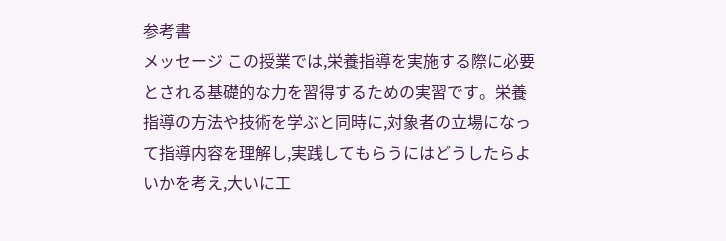参考書
メッセージ この授業では,栄養指導を実施する際に必要とされる基礎的な力を習得するための実習です。栄養指導の方法や技術を学ぶと同時に,対象者の立場になって指導内容を理解し,実践してもらうにはどうしたらよいかを考え,大いに工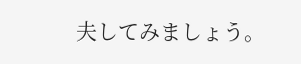夫してみましょう。